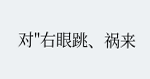对"右眼跳、祸来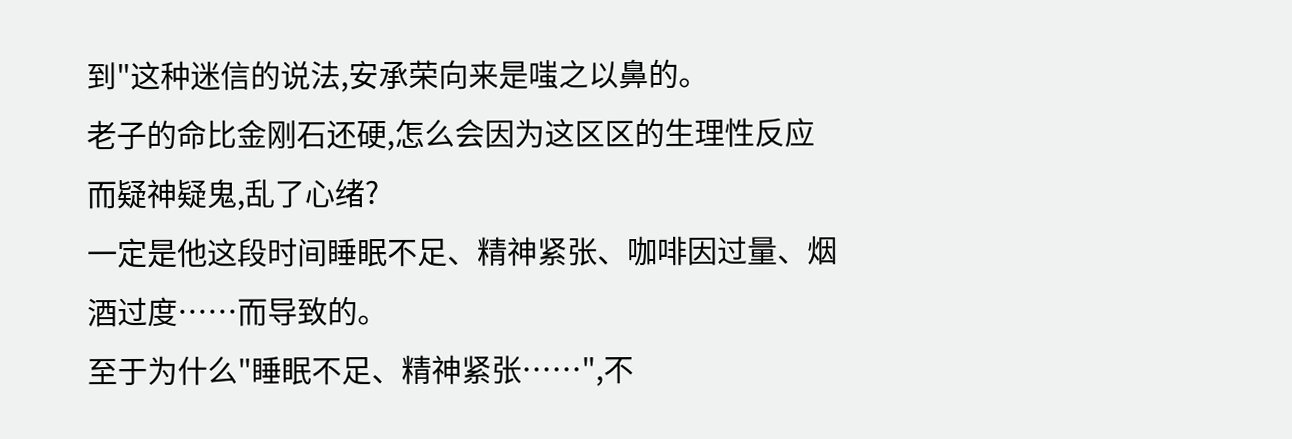到"这种迷信的说法,安承荣向来是嗤之以鼻的。
老子的命比金刚石还硬,怎么会因为这区区的生理性反应而疑神疑鬼,乱了心绪?
一定是他这段时间睡眠不足、精神紧张、咖啡因过量、烟酒过度……而导致的。
至于为什么"睡眠不足、精神紧张……",不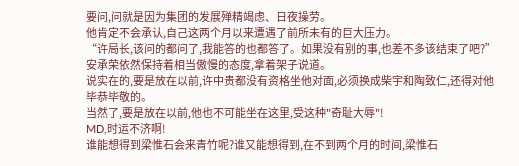要问,问就是因为集团的发展殚精竭虑、日夜操劳。
他肯定不会承认,自己这两个月以来遭遇了前所未有的巨大压力。
“许局长,该问的都问了,我能答的也都答了。如果没有别的事,也差不多该结束了吧?”
安承荣依然保持着相当傲慢的态度,拿着架子说道。
说实在的,要是放在以前,许中贵都没有资格坐他对面,必须换成柴宇和陶致仁,还得对他毕恭毕敬的。
当然了,要是放在以前,他也不可能坐在这里,受这种"奇耻大辱"!
MD,时运不济啊!
谁能想得到梁惟石会来青竹呢?谁又能想得到,在不到两个月的时间,梁惟石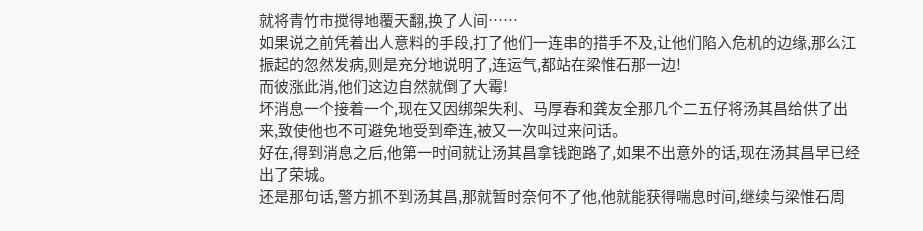就将青竹市搅得地覆天翻,换了人间……
如果说之前凭着出人意料的手段,打了他们一连串的措手不及,让他们陷入危机的边缘,那么江振起的忽然发病,则是充分地说明了,连运气,都站在梁惟石那一边!
而彼涨此消,他们这边自然就倒了大霉!
坏消息一个接着一个,现在又因绑架失利、马厚春和龚友全那几个二五仔将汤其昌给供了出来,致使他也不可避免地受到牵连,被又一次叫过来问话。
好在,得到消息之后,他第一时间就让汤其昌拿钱跑路了,如果不出意外的话,现在汤其昌早已经出了荣城。
还是那句话,警方抓不到汤其昌,那就暂时奈何不了他,他就能获得喘息时间,继续与梁惟石周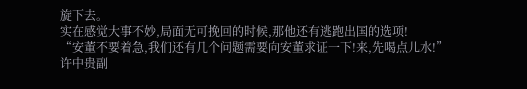旋下去。
实在感觉大事不妙,局面无可挽回的时候,那他还有逃跑出国的选项!
“安董不要着急,我们还有几个问题需要向安董求证一下!来,先喝点儿水!”
许中贵副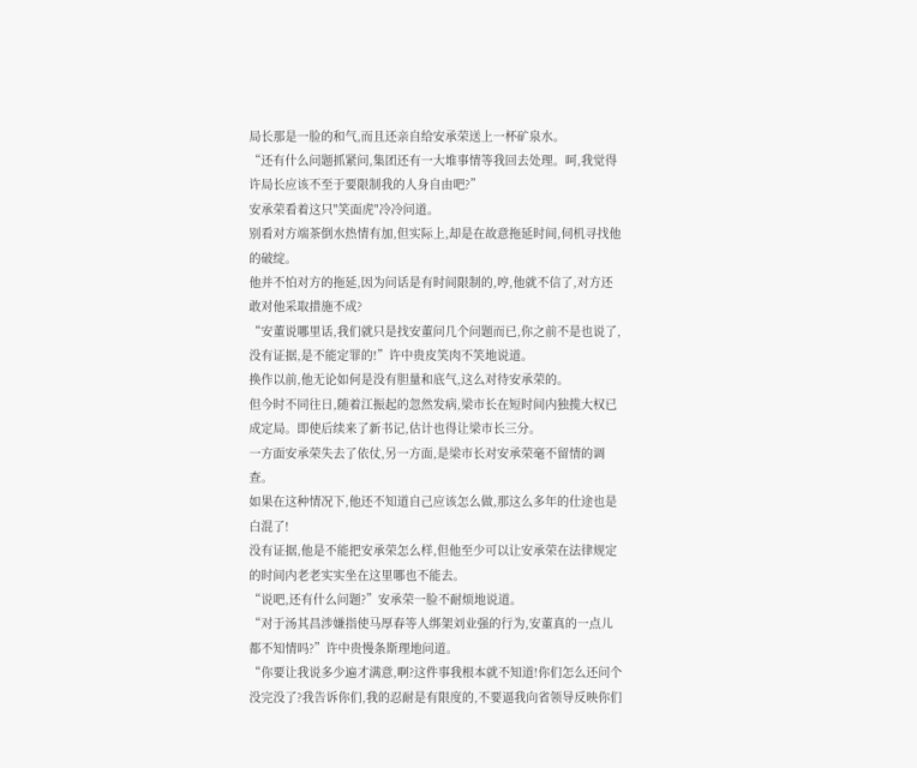局长那是一脸的和气,而且还亲自给安承荣送上一杯矿泉水。
“还有什么问题抓紧问,集团还有一大堆事情等我回去处理。呵,我觉得许局长应该不至于要限制我的人身自由吧?”
安承荣看着这只"笑面虎"冷冷问道。
别看对方端茶倒水热情有加,但实际上,却是在故意拖延时间,伺机寻找他的破绽。
他并不怕对方的拖延,因为问话是有时间限制的,哼,他就不信了,对方还敢对他采取措施不成?
“安董说哪里话,我们就只是找安董问几个问题而已,你之前不是也说了,没有证据,是不能定罪的!”许中贵皮笑肉不笑地说道。
换作以前,他无论如何是没有胆量和底气,这么对待安承荣的。
但今时不同往日,随着江振起的忽然发病,梁市长在短时间内独揽大权已成定局。即使后续来了新书记,估计也得让梁市长三分。
一方面安承荣失去了依仗,另一方面,是梁市长对安承荣毫不留情的调查。
如果在这种情况下,他还不知道自己应该怎么做,那这么多年的仕途也是白混了!
没有证据,他是不能把安承荣怎么样,但他至少可以让安承荣在法律规定的时间内老老实实坐在这里哪也不能去。
“说吧,还有什么问题?”安承荣一脸不耐烦地说道。
“对于汤其昌涉嫌指使马厚春等人绑架刘业强的行为,安董真的一点儿都不知情吗?”许中贵慢条斯理地问道。
“你要让我说多少遍才满意,啊?这件事我根本就不知道!你们怎么还问个没完没了?我告诉你们,我的忍耐是有限度的,不要逼我向省领导反映你们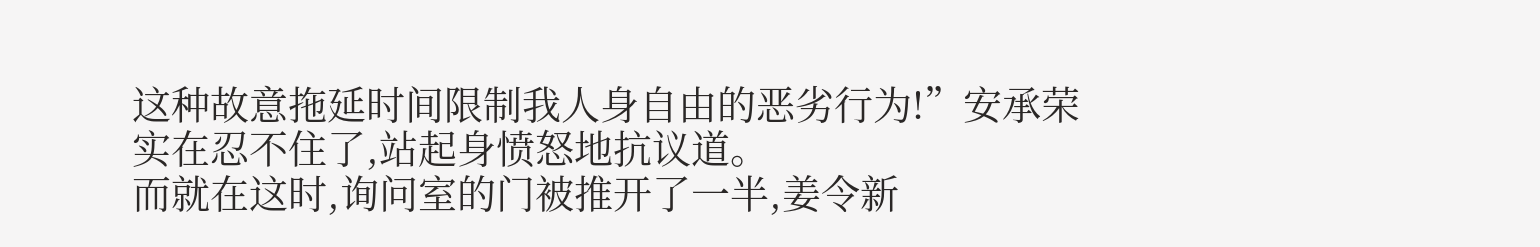这种故意拖延时间限制我人身自由的恶劣行为!”安承荣实在忍不住了,站起身愤怒地抗议道。
而就在这时,询问室的门被推开了一半,姜令新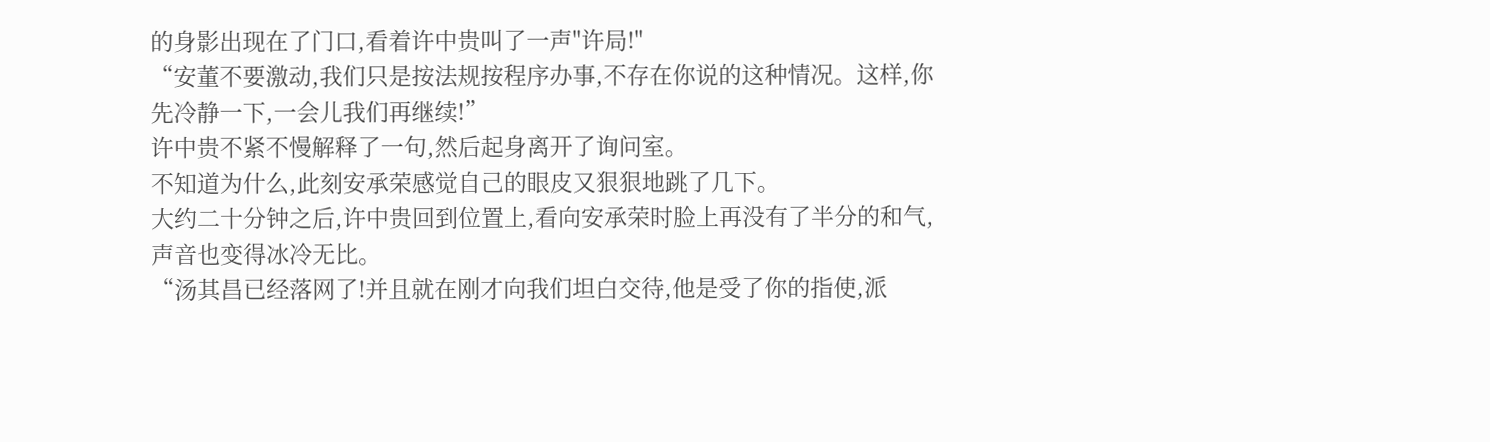的身影出现在了门口,看着许中贵叫了一声"许局!"
“安董不要激动,我们只是按法规按程序办事,不存在你说的这种情况。这样,你先冷静一下,一会儿我们再继续!”
许中贵不紧不慢解释了一句,然后起身离开了询问室。
不知道为什么,此刻安承荣感觉自己的眼皮又狠狠地跳了几下。
大约二十分钟之后,许中贵回到位置上,看向安承荣时脸上再没有了半分的和气,声音也变得冰冷无比。
“汤其昌已经落网了!并且就在刚才向我们坦白交待,他是受了你的指使,派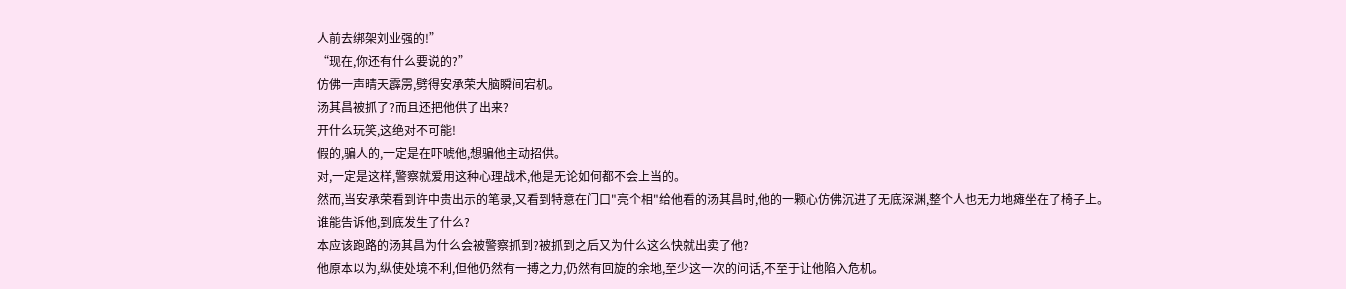人前去绑架刘业强的!”
“现在,你还有什么要说的?”
仿佛一声晴天霹雳,劈得安承荣大脑瞬间宕机。
汤其昌被抓了?而且还把他供了出来?
开什么玩笑,这绝对不可能!
假的,骗人的,一定是在吓唬他,想骗他主动招供。
对,一定是这样,警察就爱用这种心理战术,他是无论如何都不会上当的。
然而,当安承荣看到许中贵出示的笔录,又看到特意在门口"亮个相"给他看的汤其昌时,他的一颗心仿佛沉进了无底深渊,整个人也无力地瘫坐在了椅子上。
谁能告诉他,到底发生了什么?
本应该跑路的汤其昌为什么会被警察抓到?被抓到之后又为什么这么快就出卖了他?
他原本以为,纵使处境不利,但他仍然有一搏之力,仍然有回旋的余地,至少这一次的问话,不至于让他陷入危机。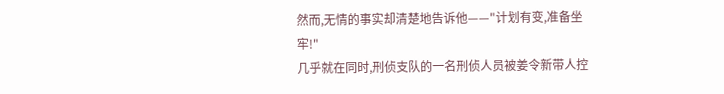然而,无情的事实却清楚地告诉他——"计划有变,准备坐牢!"
几乎就在同时,刑侦支队的一名刑侦人员被姜令新带人控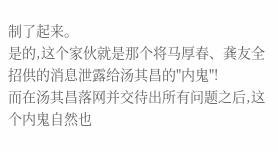制了起来。
是的,这个家伙就是那个将马厚春、龚友全招供的消息泄露给汤其昌的"内鬼"!
而在汤其昌落网并交待出所有问题之后,这个内鬼自然也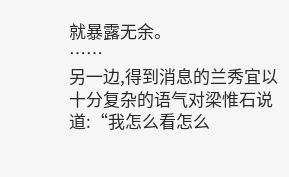就暴露无余。
……
另一边,得到消息的兰秀宜以十分复杂的语气对梁惟石说道:“我怎么看怎么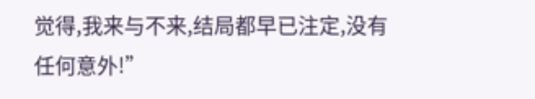觉得,我来与不来,结局都早已注定,没有任何意外!”